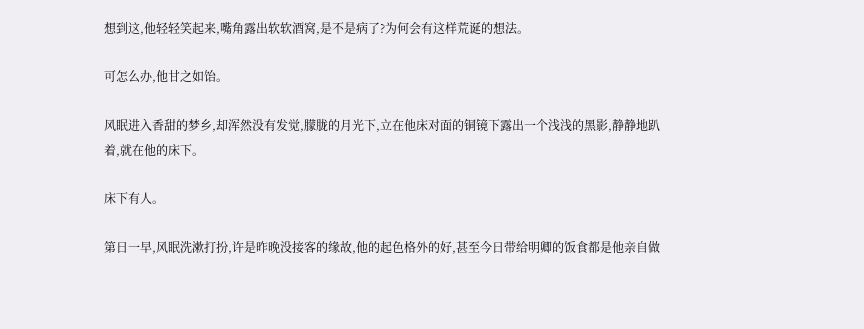想到这,他轻轻笑起来,嘴角露出软软酒窝,是不是病了?为何会有这样荒诞的想法。

可怎么办,他甘之如饴。

风眠进入香甜的梦乡,却浑然没有发觉,朦胧的月光下,立在他床对面的铜镜下露出一个浅浅的黑影,静静地趴着,就在他的床下。

床下有人。

第日一早,风眠洗漱打扮,许是昨晚没接客的缘故,他的起色格外的好,甚至今日带给明卿的饭食都是他亲自做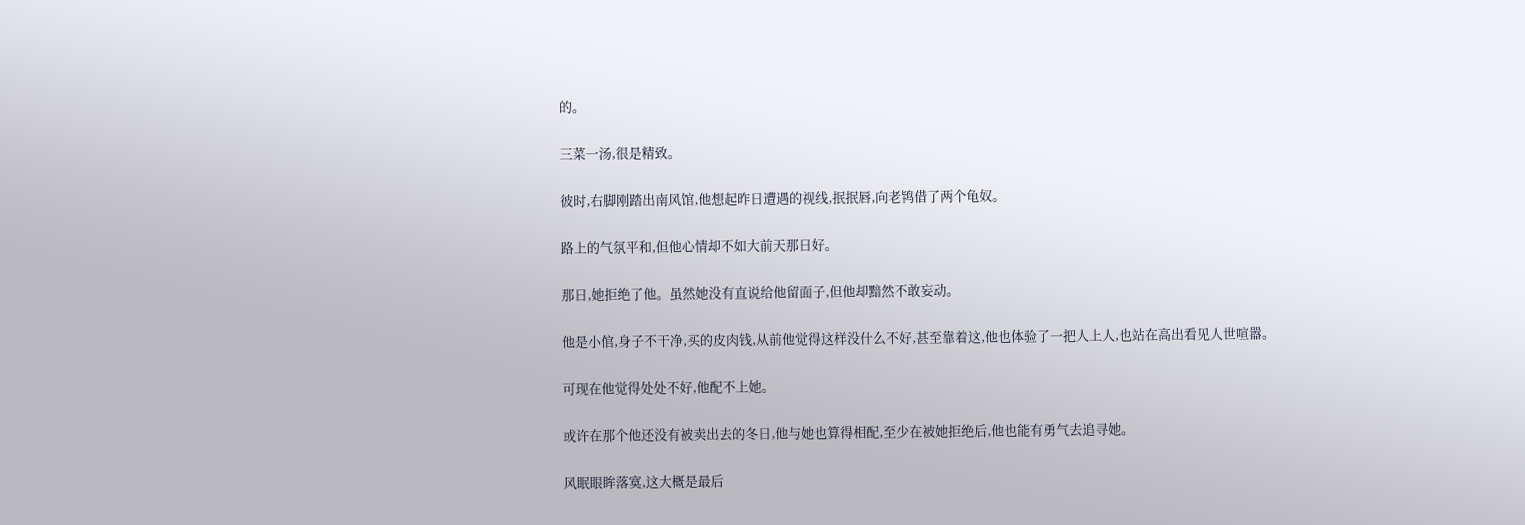的。

三菜一汤,很是精致。

彼时,右脚刚踏出南风馆,他想起昨日遭遇的视线,抿抿唇,向老鸨借了两个龟奴。

路上的气氛平和,但他心情却不如大前天那日好。

那日,她拒绝了他。虽然她没有直说给他留面子,但他却黯然不敢妄动。

他是小倌,身子不干净,买的皮肉钱,从前他觉得这样没什么不好,甚至靠着这,他也体验了一把人上人,也站在高出看见人世喧嚣。

可现在他觉得处处不好,他配不上她。

或许在那个他还没有被卖出去的冬日,他与她也算得相配,至少在被她拒绝后,他也能有勇气去追寻她。

风眠眼眸落寞,这大概是最后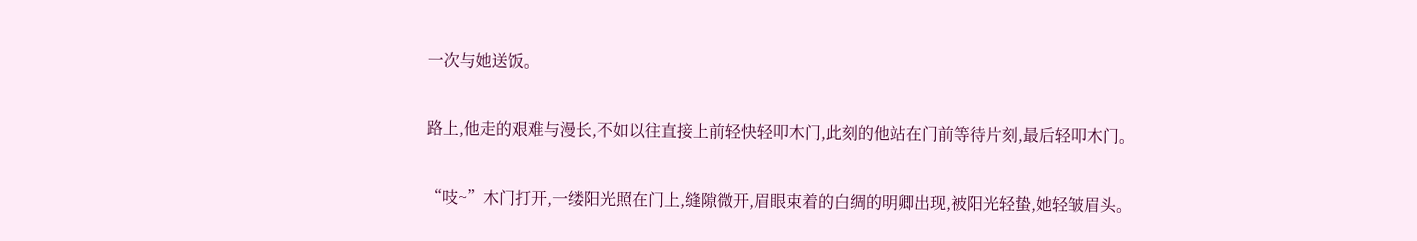一次与她送饭。

路上,他走的艰难与漫长,不如以往直接上前轻快轻叩木门,此刻的他站在门前等待片刻,最后轻叩木门。

“吱~”木门打开,一缕阳光照在门上,缝隙微开,眉眼束着的白绸的明卿出现,被阳光轻蛰,她轻皱眉头。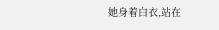她身着白衣,站在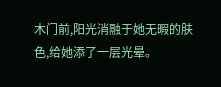木门前,阳光消融于她无暇的肤色,给她添了一层光晕。